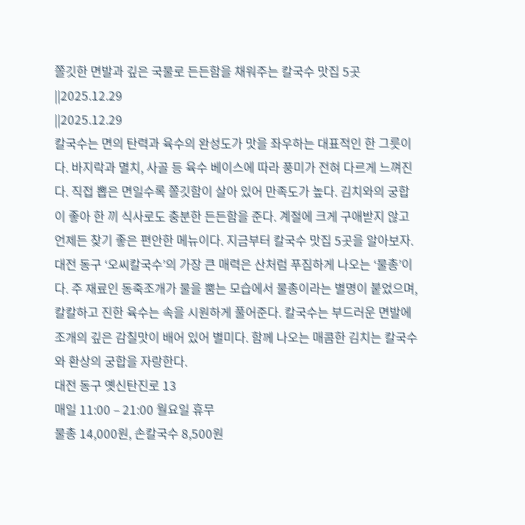쫄깃한 면발과 깊은 국물로 든든함을 채워주는 칼국수 맛집 5곳
||2025.12.29
||2025.12.29
칼국수는 면의 탄력과 육수의 완성도가 맛을 좌우하는 대표적인 한 그릇이다. 바지락과 멸치, 사골 등 육수 베이스에 따라 풍미가 전혀 다르게 느껴진다. 직접 뽑은 면일수록 쫄깃함이 살아 있어 만족도가 높다. 김치와의 궁합이 좋아 한 끼 식사로도 충분한 든든함을 준다. 계절에 크게 구애받지 않고 언제든 찾기 좋은 편안한 메뉴이다. 지금부터 칼국수 맛집 5곳을 알아보자.
대전 동구 ‘오씨칼국수’의 가장 큰 매력은 산처럼 푸짐하게 나오는 ‘물총’이다. 주 재료인 동죽조개가 물을 뿜는 모습에서 물총이라는 별명이 붙었으며, 칼칼하고 진한 육수는 속을 시원하게 풀어준다. 칼국수는 부드러운 면발에 조개의 깊은 감칠맛이 배어 있어 별미다. 함께 나오는 매콤한 김치는 칼국수와 환상의 궁합을 자랑한다.
대전 동구 옛신탄진로 13
매일 11:00 – 21:00 월요일 휴무
물총 14,000원, 손칼국수 8,500원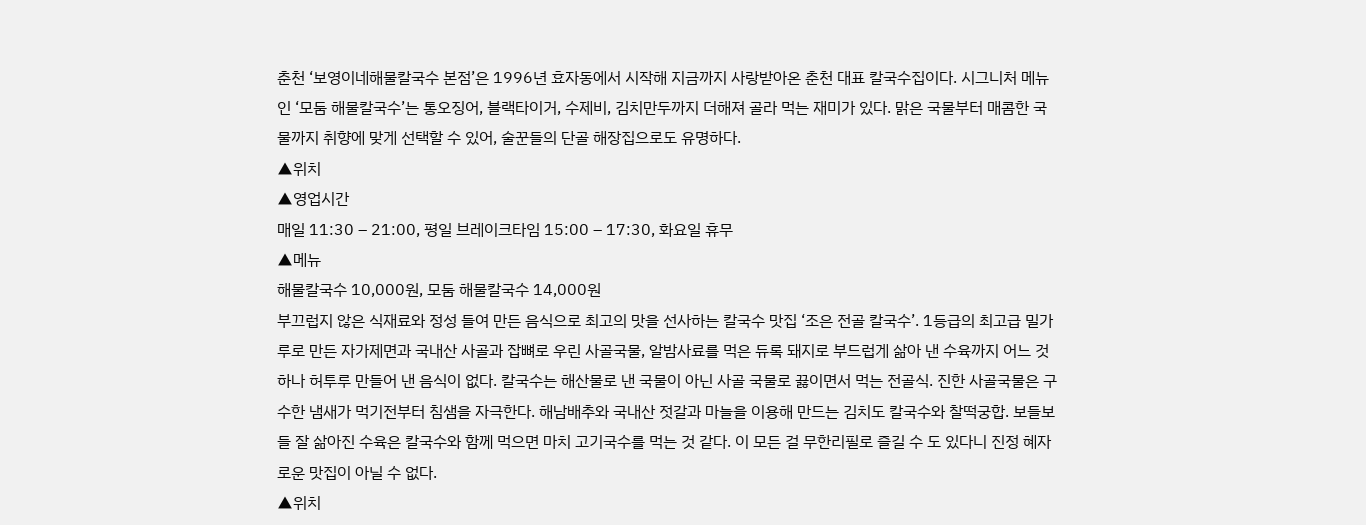춘천 ‘보영이네해물칼국수 본점’은 1996년 효자동에서 시작해 지금까지 사랑받아온 춘천 대표 칼국수집이다. 시그니처 메뉴인 ‘모둠 해물칼국수’는 통오징어, 블랙타이거, 수제비, 김치만두까지 더해져 골라 먹는 재미가 있다. 맑은 국물부터 매콤한 국물까지 취향에 맞게 선택할 수 있어, 술꾼들의 단골 해장집으로도 유명하다.
▲위치
▲영업시간
매일 11:30 – 21:00, 평일 브레이크타임 15:00 – 17:30, 화요일 휴무
▲메뉴
해물칼국수 10,000원, 모둠 해물칼국수 14,000원
부끄럽지 않은 식재료와 정성 들여 만든 음식으로 최고의 맛을 선사하는 칼국수 맛집 ‘조은 전골 칼국수’. 1등급의 최고급 밀가루로 만든 자가제면과 국내산 사골과 잡뼈로 우린 사골국물, 알밤사료를 먹은 듀록 돼지로 부드럽게 삶아 낸 수육까지 어느 것 하나 허투루 만들어 낸 음식이 없다. 칼국수는 해산물로 낸 국물이 아닌 사골 국물로 끓이면서 먹는 전골식. 진한 사골국물은 구수한 냄새가 먹기전부터 침샘을 자극한다. 해남배추와 국내산 젓갈과 마늘을 이용해 만드는 김치도 칼국수와 찰떡궁합. 보들보들 잘 삶아진 수육은 칼국수와 함께 먹으면 마치 고기국수를 먹는 것 같다. 이 모든 걸 무한리필로 즐길 수 도 있다니 진정 혜자로운 맛집이 아닐 수 없다.
▲위치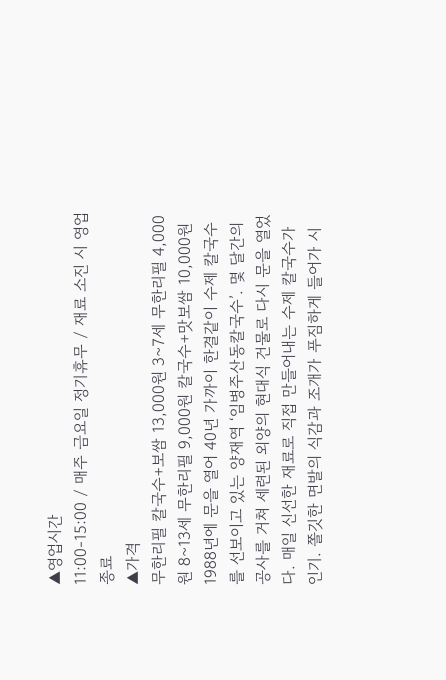▲영업시간
11:00-15:00 / 매주 금요일 정기휴무 / 재료 소진 시 영업종료
▲가격
무한리필 칼국수+보쌈 13,000원 3~7세 무한리필 4,000원 8~13세 무한리필 9,000원 칼국수+맛보쌈 10,000원
1988년에 문을 열어 40년 가까이 한결같이 수제 칼국수를 선보이고 있는 양재역 ‘임병주산동칼국수’. 몇 달간의 공사를 거쳐 세련된 외양의 현대식 건물로 다시 문을 열었다. 매일 신선한 재료로 직접 만들어내는 수제 칼국수가 인기. 쫄깃한 면발의 식감과 조개가 푸짐하게 들어가 시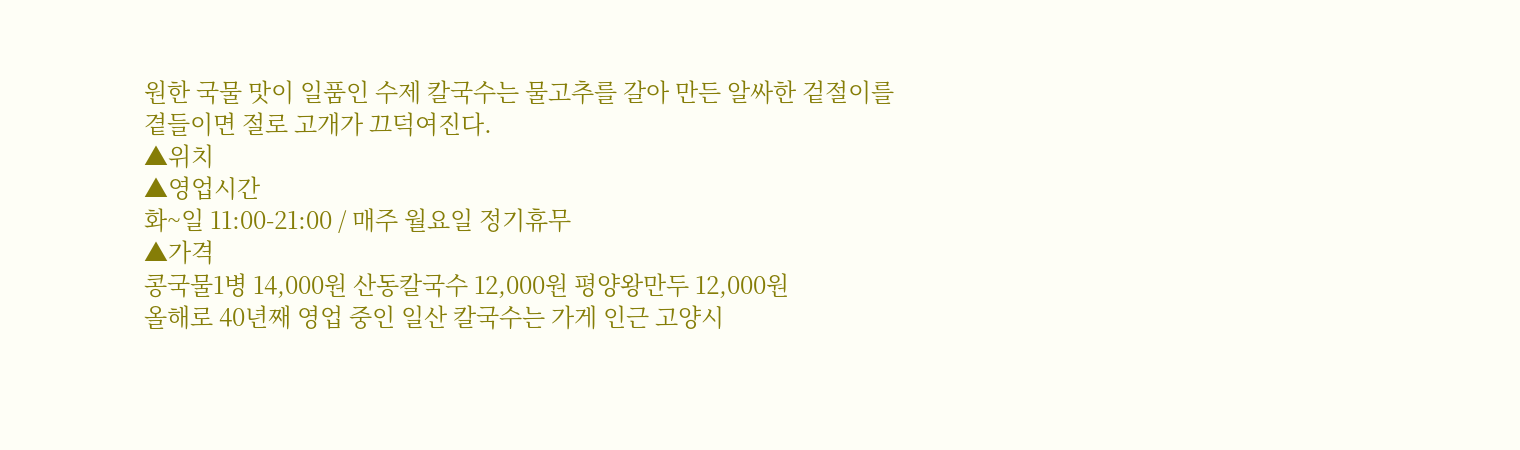원한 국물 맛이 일품인 수제 칼국수는 물고추를 갈아 만든 알싸한 겉절이를 곁들이면 절로 고개가 끄덕여진다.
▲위치
▲영업시간
화~일 11:00-21:00 / 매주 월요일 정기휴무
▲가격
콩국물1병 14,000원 산동칼국수 12,000원 평양왕만두 12,000원
올해로 40년째 영업 중인 일산 칼국수는 가게 인근 고양시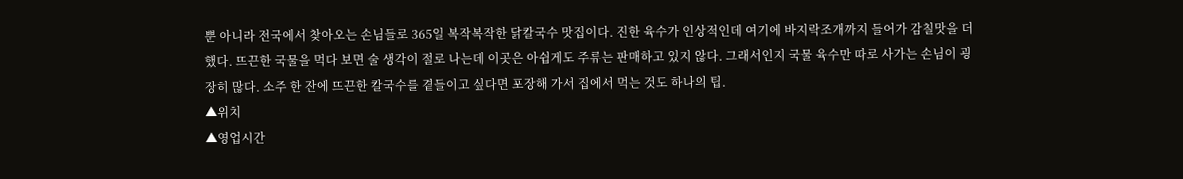뿐 아니라 전국에서 찾아오는 손님들로 365일 복작복작한 닭칼국수 맛집이다. 진한 육수가 인상적인데 여기에 바지락조개까지 들어가 감칠맛을 더했다. 뜨끈한 국물을 먹다 보면 술 생각이 절로 나는데 이곳은 아쉽게도 주류는 판매하고 있지 않다. 그래서인지 국물 육수만 따로 사가는 손님이 굉장히 많다. 소주 한 잔에 뜨끈한 칼국수를 곁들이고 싶다면 포장해 가서 집에서 먹는 것도 하나의 팁.
▲위치
▲영업시간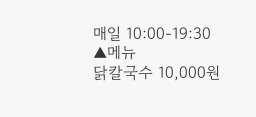매일 10:00-19:30
▲메뉴
닭칼국수 10,000원